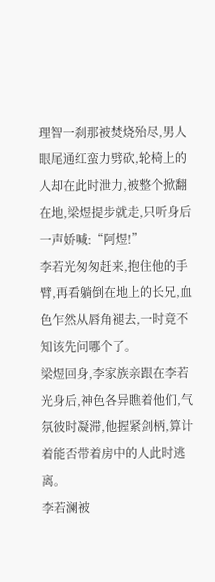理智一刹那被焚烧殆尽,男人眼尾通红蛮力劈砍,轮椅上的人却在此时泄力,被整个掀翻在地,梁煜提步就走,只听身后一声娇喊:“阿煜!”
李若光匆匆赶来,抱住他的手臂,再看躺倒在地上的长兄,血色乍然从唇角褪去,一时竟不知该先问哪个了。
梁煜回身,李家族亲跟在李若光身后,神色各异瞧着他们,气氛彼时凝滞,他握紧剑柄,算计着能否带着房中的人此时逃离。
李若澜被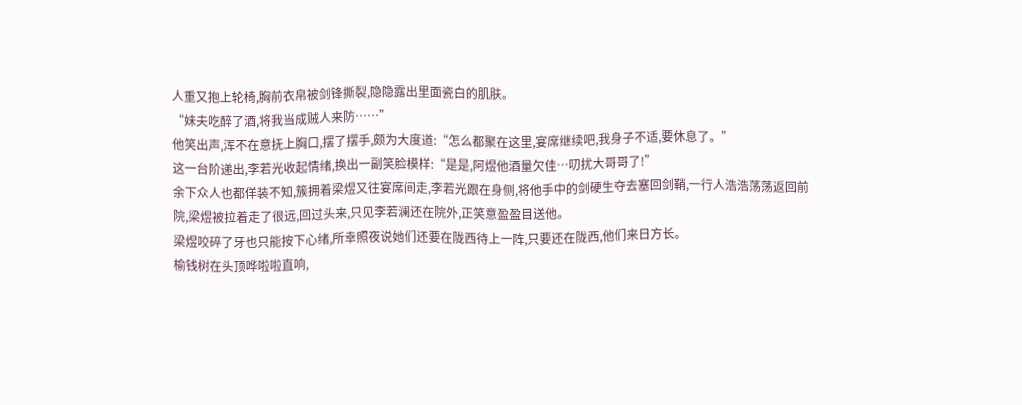人重又抱上轮椅,胸前衣帛被剑锋撕裂,隐隐露出里面瓷白的肌肤。
“妹夫吃醉了酒,将我当成贼人来防……”
他笑出声,浑不在意抚上胸口,摆了摆手,颇为大度道:“怎么都聚在这里,宴席继续吧,我身子不适,要休息了。”
这一台阶递出,李若光收起情绪,换出一副笑脸模样:“是是,阿煜他酒量欠佳…叨扰大哥哥了!”
余下众人也都佯装不知,簇拥着梁煜又往宴席间走,李若光跟在身侧,将他手中的剑硬生夺去塞回剑鞘,一行人浩浩荡荡返回前院,梁煜被拉着走了很远,回过头来,只见李若澜还在院外,正笑意盈盈目送他。
梁煜咬碎了牙也只能按下心绪,所幸照夜说她们还要在陇西待上一阵,只要还在陇西,他们来日方长。
榆钱树在头顶哗啦啦直响,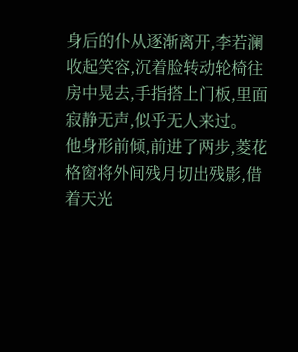身后的仆从逐渐离开,李若澜收起笑容,沉着脸转动轮椅往房中晃去,手指搭上门板,里面寂静无声,似乎无人来过。
他身形前倾,前进了两步,菱花格窗将外间残月切出残影,借着天光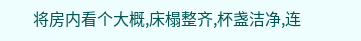将房内看个大概,床榻整齐,杯盏洁净,连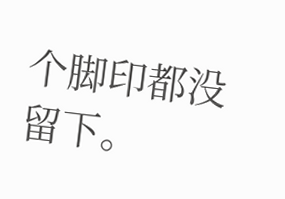个脚印都没留下。